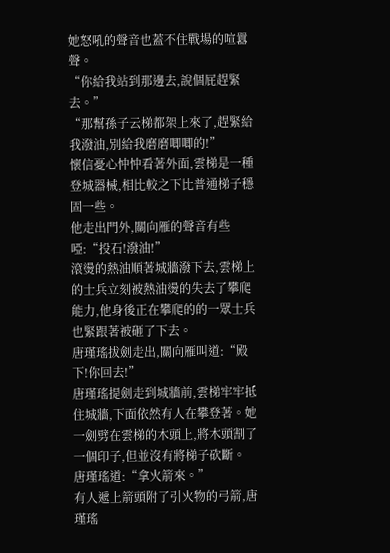她怒吼的聲音也蓋不住戰場的喧囂聲。
“你給我站到那邊去,說個屁趕緊去。”
“那幫孫子云梯都架上來了,趕緊給我潑油,別給我磨磨唧唧的!”
懷信憂心忡忡看著外面,雲梯是一種登城器械,相比較之下比普通梯子穩固一些。
他走出門外,關向雁的聲音有些啞:“投石!潑油!”
滾燙的熱油順著城牆潑下去,雲梯上的士兵立刻被熱油燙的失去了攀爬能力,他身後正在攀爬的的一眾士兵也緊跟著被砸了下去。
唐瑾瑤拔劍走出,關向雁叫道:“殿下!你回去!”
唐瑾瑤提劍走到城牆前,雲梯牢牢抵住城牆,下面依然有人在攀登著。她一劍劈在雲梯的木頭上,將木頭割了一個印子,但並沒有將梯子砍斷。
唐瑾瑤道:“拿火箭來。”
有人遞上箭頭附了引火物的弓箭,唐瑾瑤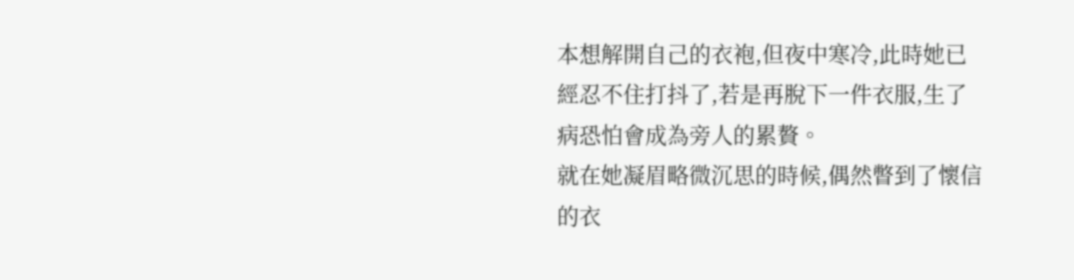本想解開自己的衣袍,但夜中寒冷,此時她已經忍不住打抖了,若是再脫下一件衣服,生了病恐怕會成為旁人的累贅。
就在她凝眉略微沉思的時候,偶然瞥到了懷信的衣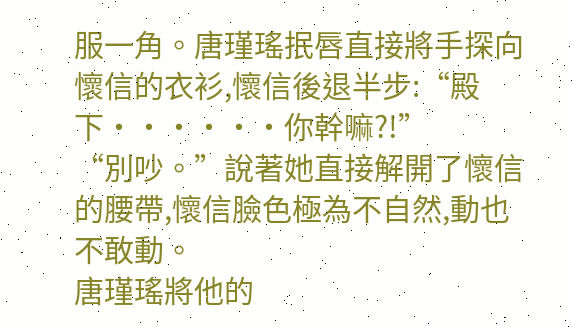服一角。唐瑾瑤抿唇直接將手探向懷信的衣衫,懷信後退半步:“殿下······你幹嘛?!”
“別吵。”說著她直接解開了懷信的腰帶,懷信臉色極為不自然,動也不敢動。
唐瑾瑤將他的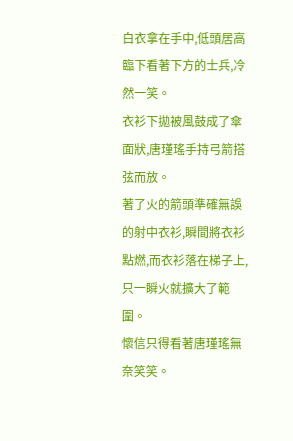白衣拿在手中,低頭居高臨下看著下方的士兵,冷然一笑。
衣衫下拋被風鼓成了傘面狀,唐瑾瑤手持弓箭搭弦而放。
著了火的箭頭準確無誤的射中衣衫,瞬間將衣衫點燃,而衣衫落在梯子上,只一瞬火就擴大了範圍。
懷信只得看著唐瑾瑤無奈笑笑。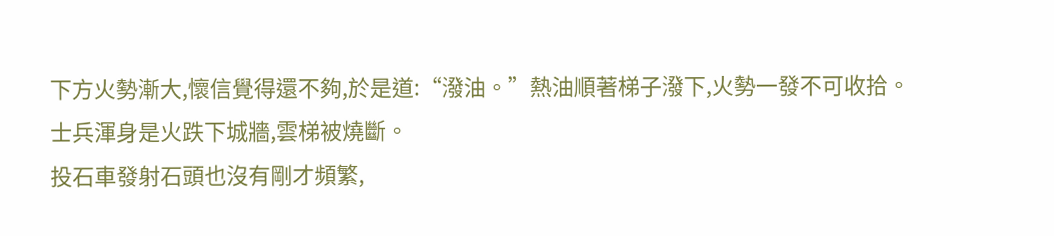下方火勢漸大,懷信覺得還不夠,於是道:“潑油。”熱油順著梯子潑下,火勢一發不可收拾。
士兵渾身是火跌下城牆,雲梯被燒斷。
投石車發射石頭也沒有剛才頻繁,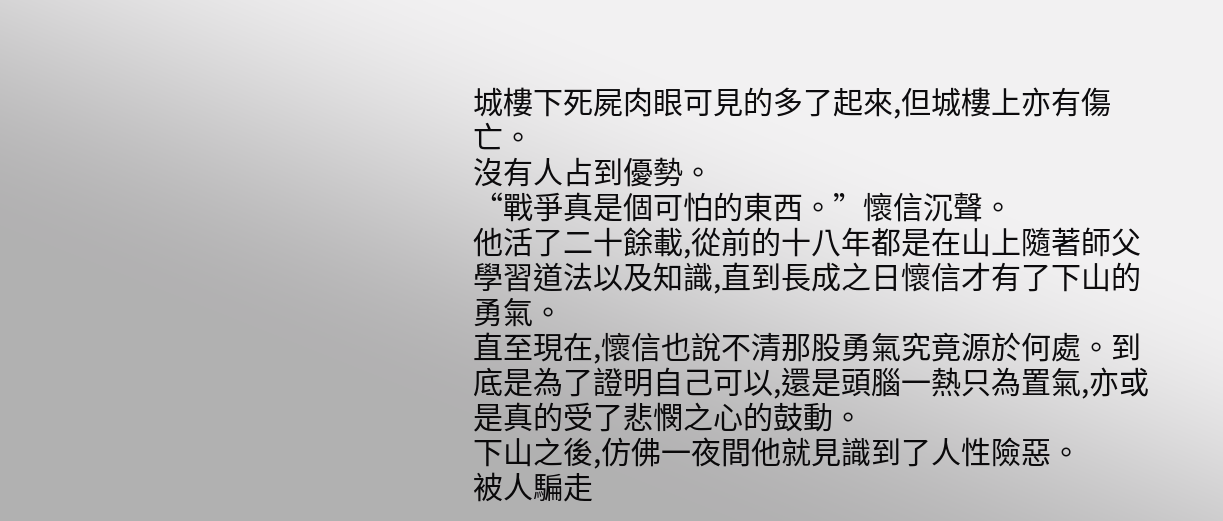城樓下死屍肉眼可見的多了起來,但城樓上亦有傷亡。
沒有人占到優勢。
“戰爭真是個可怕的東西。”懷信沉聲。
他活了二十餘載,從前的十八年都是在山上隨著師父學習道法以及知識,直到長成之日懷信才有了下山的勇氣。
直至現在,懷信也說不清那股勇氣究竟源於何處。到底是為了證明自己可以,還是頭腦一熱只為置氣,亦或是真的受了悲憫之心的鼓動。
下山之後,仿佛一夜間他就見識到了人性險惡。
被人騙走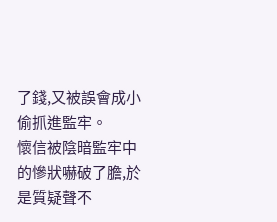了錢,又被誤會成小偷抓進監牢。
懷信被陰暗監牢中的慘狀嚇破了膽,於是質疑聲不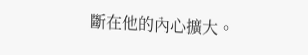斷在他的內心擴大。